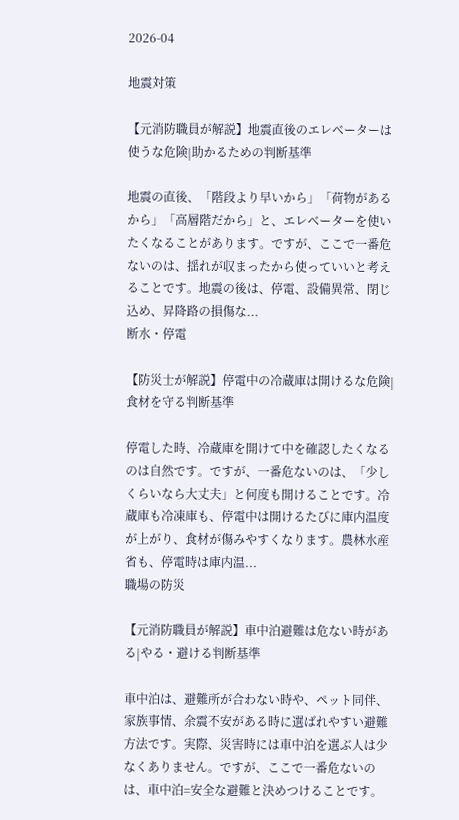2026-04

地震対策

【元消防職員が解説】地震直後のエレベーターは使うな危険|助かるための判断基準

地震の直後、「階段より早いから」「荷物があるから」「高層階だから」と、エレベーターを使いたくなることがあります。ですが、ここで一番危ないのは、揺れが収まったから使っていいと考えることです。地震の後は、停電、設備異常、閉じ込め、昇降路の損傷な...
断水・停電

【防災士が解説】停電中の冷蔵庫は開けるな危険|食材を守る判断基準

停電した時、冷蔵庫を開けて中を確認したくなるのは自然です。ですが、一番危ないのは、「少しくらいなら大丈夫」と何度も開けることです。冷蔵庫も冷凍庫も、停電中は開けるたびに庫内温度が上がり、食材が傷みやすくなります。農林水産省も、停電時は庫内温...
職場の防災

【元消防職員が解説】車中泊避難は危ない時がある|やる・避ける判断基準

車中泊は、避難所が合わない時や、ペット同伴、家族事情、余震不安がある時に選ばれやすい避難方法です。実際、災害時には車中泊を選ぶ人は少なくありません。ですが、ここで一番危ないのは、車中泊=安全な避難と決めつけることです。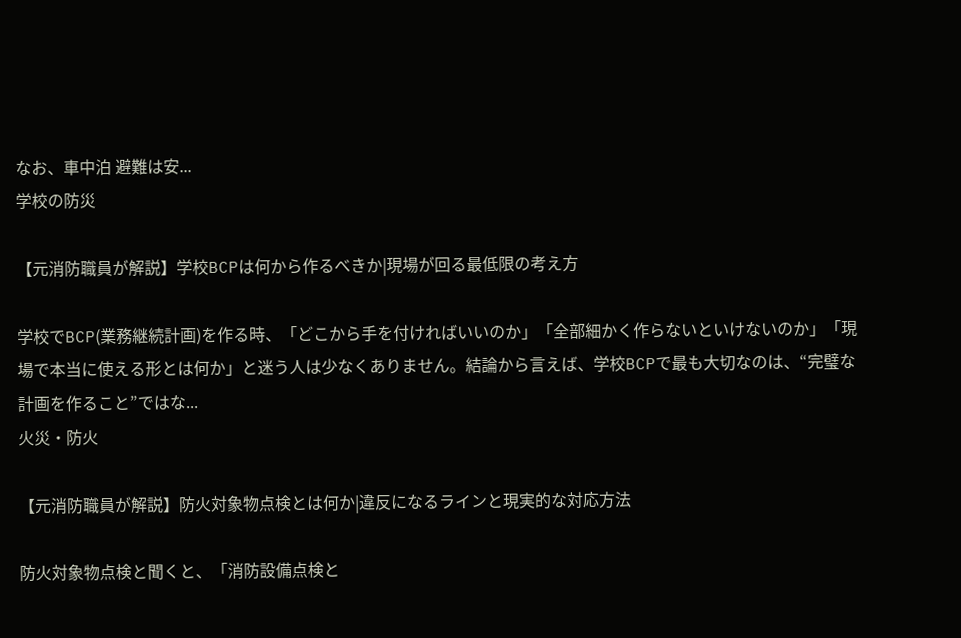なお、車中泊 避難は安...
学校の防災

【元消防職員が解説】学校BCPは何から作るべきか|現場が回る最低限の考え方

学校でBCP(業務継続計画)を作る時、「どこから手を付ければいいのか」「全部細かく作らないといけないのか」「現場で本当に使える形とは何か」と迷う人は少なくありません。結論から言えば、学校BCPで最も大切なのは、“完璧な計画を作ること”ではな...
火災・防火

【元消防職員が解説】防火対象物点検とは何か|違反になるラインと現実的な対応方法

防火対象物点検と聞くと、「消防設備点検と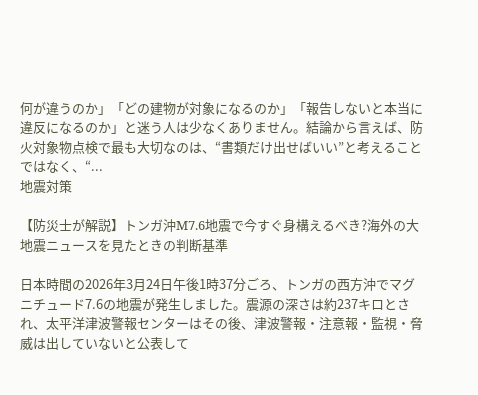何が違うのか」「どの建物が対象になるのか」「報告しないと本当に違反になるのか」と迷う人は少なくありません。結論から言えば、防火対象物点検で最も大切なのは、“書類だけ出せばいい”と考えることではなく、“...
地震対策

【防災士が解説】トンガ沖M7.6地震で今すぐ身構えるべき?海外の大地震ニュースを見たときの判断基準

日本時間の2026年3月24日午後1時37分ごろ、トンガの西方沖でマグニチュード7.6の地震が発生しました。震源の深さは約237キロとされ、太平洋津波警報センターはその後、津波警報・注意報・監視・脅威は出していないと公表して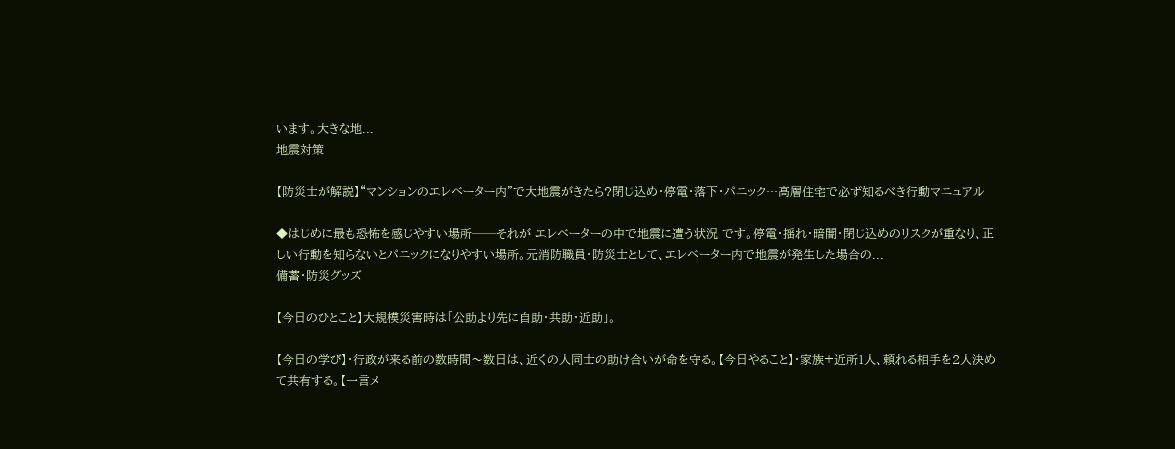います。大きな地...
地震対策

【防災士が解説】“マンションのエレベーター内”で大地震がきたら?閉じ込め・停電・落下・パニック…高層住宅で必ず知るべき行動マニュアル

◆はじめに最も恐怖を感じやすい場所──それが エレベーターの中で地震に遭う状況 です。停電・揺れ・暗闇・閉じ込めのリスクが重なり、正しい行動を知らないとパニックになりやすい場所。元消防職員・防災士として、エレベーター内で地震が発生した場合の...
備蓄・防災グッズ

【今日のひとこと】大規模災害時は「公助より先に自助・共助・近助」。

【今日の学び】・行政が来る前の数時間〜数日は、近くの人同士の助け合いが命を守る。【今日やること】・家族+近所1人、頼れる相手を2人決めて共有する。【一言メ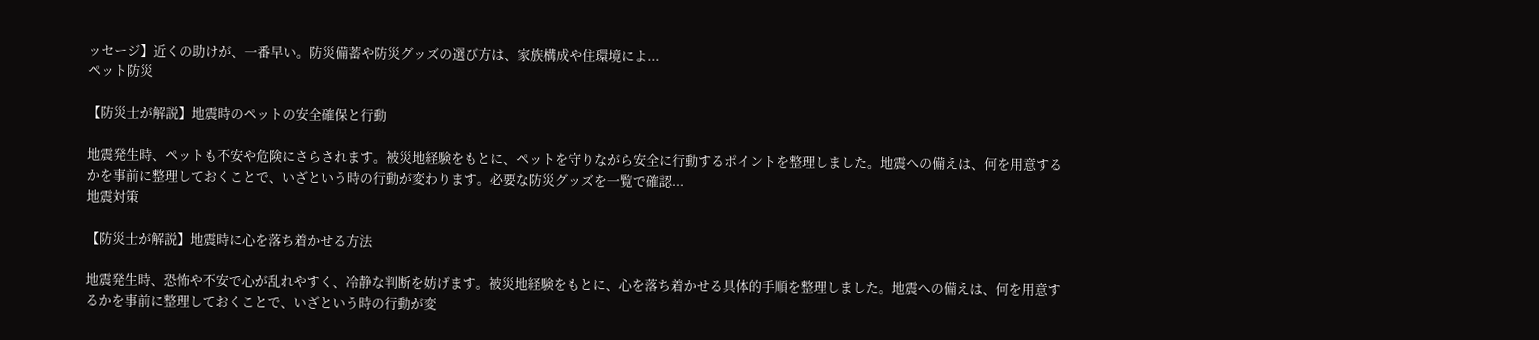ッセージ】近くの助けが、一番早い。防災備蓄や防災グッズの選び方は、家族構成や住環境によ...
ペット防災

【防災士が解説】地震時のペットの安全確保と行動

地震発生時、ペットも不安や危険にさらされます。被災地経験をもとに、ペットを守りながら安全に行動するポイントを整理しました。地震への備えは、何を用意するかを事前に整理しておくことで、いざという時の行動が変わります。必要な防災グッズを一覧で確認...
地震対策

【防災士が解説】地震時に心を落ち着かせる方法

地震発生時、恐怖や不安で心が乱れやすく、冷静な判断を妨げます。被災地経験をもとに、心を落ち着かせる具体的手順を整理しました。地震への備えは、何を用意するかを事前に整理しておくことで、いざという時の行動が変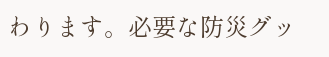わります。必要な防災グッ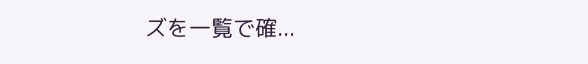ズを一覧で確...